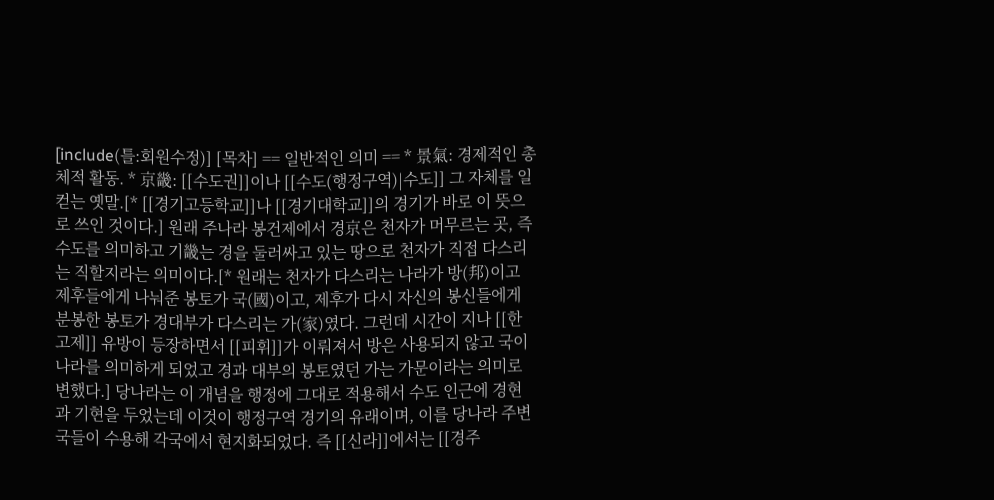[include(틀:회원수정)] [목차] == 일반적인 의미 == * 景氣: 경제적인 총체적 활동. * 京畿: [[수도권]]이나 [[수도(행정구역)|수도]] 그 자체를 일컫는 옛말.[* [[경기고등학교]]나 [[경기대학교]]의 경기가 바로 이 뜻으로 쓰인 것이다.] 원래 주나라 봉건제에서 경京은 천자가 머무르는 곳, 즉 수도를 의미하고 기畿는 경을 둘러싸고 있는 땅으로 천자가 직접 다스리는 직할지라는 의미이다.[* 원래는 천자가 다스리는 나라가 방(邦)이고 제후들에게 나눠준 봉토가 국(國)이고, 제후가 다시 자신의 봉신들에게 분봉한 봉토가 경대부가 다스리는 가(家)였다. 그런데 시간이 지나 [[한고제]] 유방이 등장하면서 [[피휘]]가 이뤄져서 방은 사용되지 않고 국이 나라를 의미하게 되었고 경과 대부의 봉토였던 가는 가문이라는 의미로 변했다.] 당나라는 이 개념을 행정에 그대로 적용해서 수도 인근에 경현과 기현을 두었는데 이것이 행정구역 경기의 유래이며, 이를 당나라 주변국들이 수용해 각국에서 현지화되었다. 즉 [[신라]]에서는 [[경주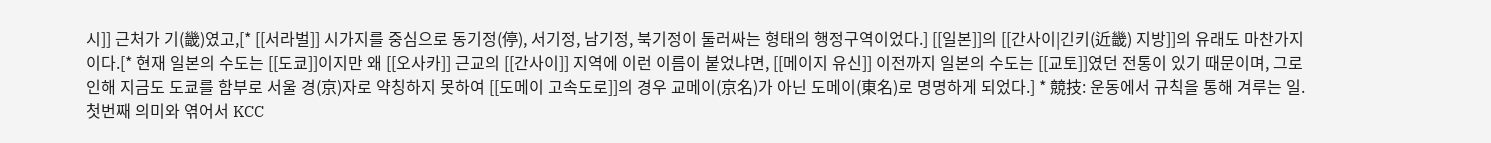시]] 근처가 기(畿)였고,[* [[서라벌]] 시가지를 중심으로 동기정(停), 서기정, 남기정, 북기정이 둘러싸는 형태의 행정구역이었다.] [[일본]]의 [[간사이|긴키(近畿) 지방]]의 유래도 마찬가지이다.[* 현재 일본의 수도는 [[도쿄]]이지만 왜 [[오사카]] 근교의 [[간사이]] 지역에 이런 이름이 붙었냐면, [[메이지 유신]] 이전까지 일본의 수도는 [[교토]]였던 전통이 있기 때문이며, 그로 인해 지금도 도쿄를 함부로 서울 경(京)자로 약칭하지 못하여 [[도메이 고속도로]]의 경우 교메이(京名)가 아닌 도메이(東名)로 명명하게 되었다.] * 競技: 운동에서 규칙을 통해 겨루는 일. 첫번째 의미와 엮어서 KCC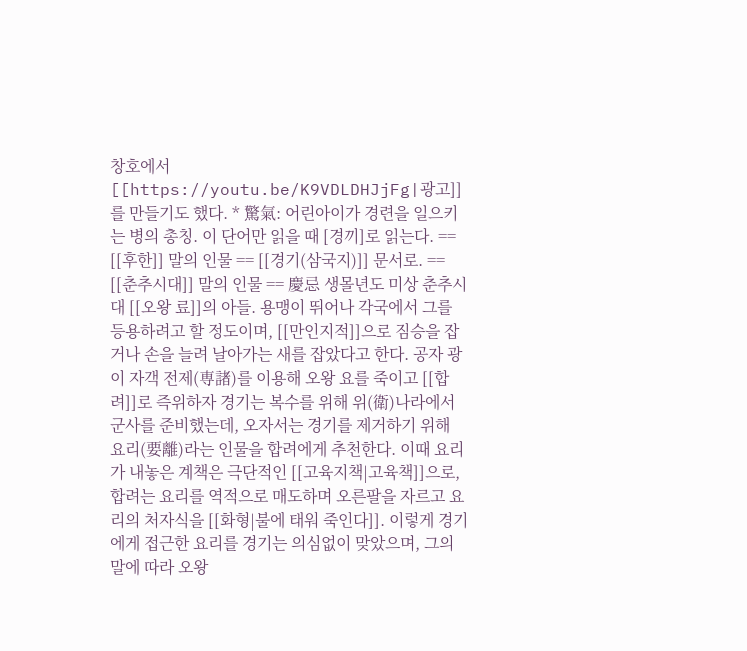창호에서 [[https://youtu.be/K9VDLDHJjFg|광고]]를 만들기도 했다. * 驚氣: 어린아이가 경련을 일으키는 병의 총칭. 이 단어만 읽을 때 [경끼]로 읽는다. == [[후한]] 말의 인물 == [[경기(삼국지)]] 문서로. == [[춘추시대]] 말의 인물 == 慶忌 생몰년도 미상 춘추시대 [[오왕 료]]의 아들. 용맹이 뛰어나 각국에서 그를 등용하려고 할 정도이며, [[만인지적]]으로 짐승을 잡거나 손을 늘려 날아가는 새를 잡았다고 한다. 공자 광이 자객 전제(専諸)를 이용해 오왕 요를 죽이고 [[합려]]로 즉위하자 경기는 복수를 위해 위(衛)나라에서 군사를 준비했는데, 오자서는 경기를 제거하기 위해 요리(要離)라는 인물을 합려에게 추천한다. 이때 요리가 내놓은 계책은 극단적인 [[고육지책|고육책]]으로, 합려는 요리를 역적으로 매도하며 오른팔을 자르고 요리의 처자식을 [[화형|불에 태워 죽인다]]. 이렇게 경기에게 접근한 요리를 경기는 의심없이 맞았으며, 그의 말에 따라 오왕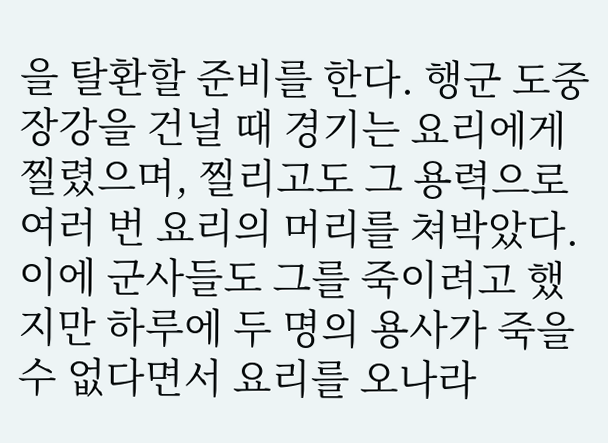을 탈환할 준비를 한다. 행군 도중 장강을 건널 때 경기는 요리에게 찔렸으며, 찔리고도 그 용력으로 여러 번 요리의 머리를 쳐박았다. 이에 군사들도 그를 죽이려고 했지만 하루에 두 명의 용사가 죽을 수 없다면서 요리를 오나라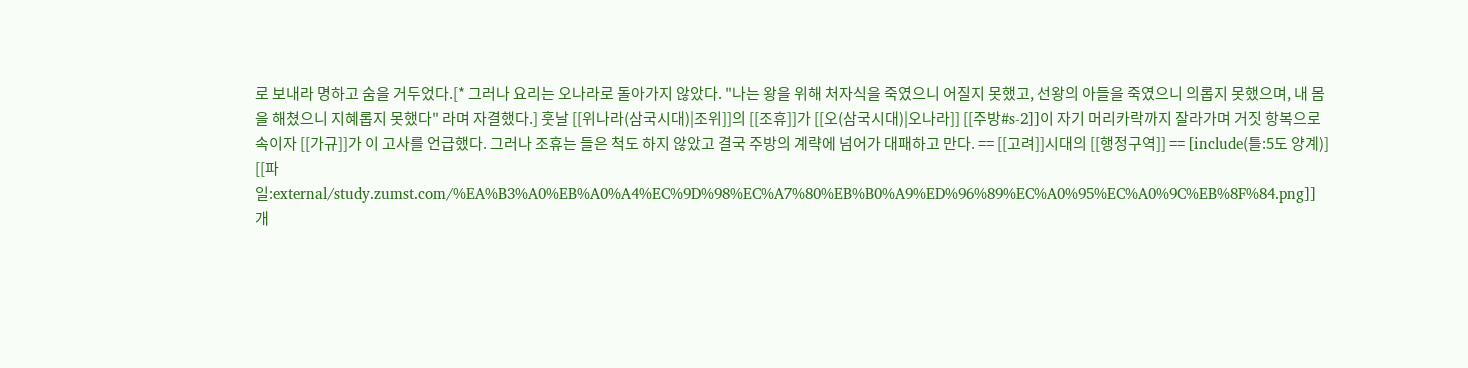로 보내라 명하고 숨을 거두었다.[* 그러나 요리는 오나라로 돌아가지 않았다. "나는 왕을 위해 처자식을 죽였으니 어질지 못했고, 선왕의 아들을 죽였으니 의롭지 못했으며, 내 몸을 해쳤으니 지혜롭지 못했다" 라며 자결했다.] 훗날 [[위나라(삼국시대)|조위]]의 [[조휴]]가 [[오(삼국시대)|오나라]] [[주방#s-2]]이 자기 머리카락까지 잘라가며 거짓 항복으로 속이자 [[가규]]가 이 고사를 언급했다. 그러나 조휴는 들은 척도 하지 않았고 결국 주방의 계략에 넘어가 대패하고 만다. == [[고려]]시대의 [[행정구역]] == [include(틀:5도 양계)] [[파일:external/study.zumst.com/%EA%B3%A0%EB%A0%A4%EC%9D%98%EC%A7%80%EB%B0%A9%ED%96%89%EC%A0%95%EC%A0%9C%EB%8F%84.png]] 개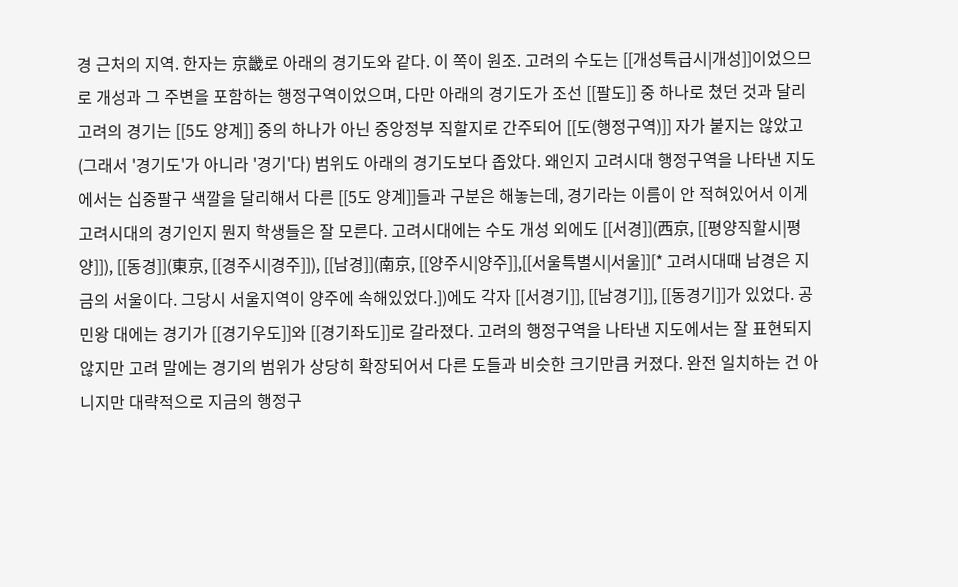경 근처의 지역. 한자는 京畿로 아래의 경기도와 같다. 이 쪽이 원조. 고려의 수도는 [[개성특급시|개성]]이었으므로 개성과 그 주변을 포함하는 행정구역이었으며, 다만 아래의 경기도가 조선 [[팔도]] 중 하나로 쳤던 것과 달리 고려의 경기는 [[5도 양계]] 중의 하나가 아닌 중앙정부 직할지로 간주되어 [[도(행정구역)]] 자가 붙지는 않았고(그래서 '경기도'가 아니라 '경기'다) 범위도 아래의 경기도보다 좁았다. 왜인지 고려시대 행정구역을 나타낸 지도에서는 십중팔구 색깔을 달리해서 다른 [[5도 양계]]들과 구분은 해놓는데, 경기라는 이름이 안 적혀있어서 이게 고려시대의 경기인지 뭔지 학생들은 잘 모른다. 고려시대에는 수도 개성 외에도 [[서경]](西京, [[평양직할시|평양]]), [[동경]](東京, [[경주시|경주]]), [[남경]](南京, [[양주시|양주]],[[서울특별시|서울]][* 고려시대때 남경은 지금의 서울이다. 그당시 서울지역이 양주에 속해있었다.])에도 각자 [[서경기]], [[남경기]], [[동경기]]가 있었다. 공민왕 대에는 경기가 [[경기우도]]와 [[경기좌도]]로 갈라졌다. 고려의 행정구역을 나타낸 지도에서는 잘 표현되지 않지만 고려 말에는 경기의 범위가 상당히 확장되어서 다른 도들과 비슷한 크기만큼 커졌다. 완전 일치하는 건 아니지만 대략적으로 지금의 행정구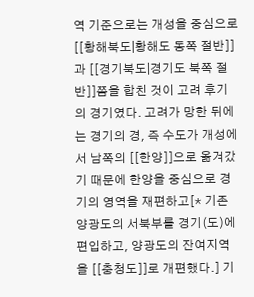역 기준으로는 개성을 중심으로 [[황해북도|황해도 동쪽 절반]]과 [[경기북도|경기도 북쪽 절반]]쯤을 합친 것이 고려 후기의 경기였다. 고려가 망한 뒤에는 경기의 경, 즉 수도가 개성에서 남쪽의 [[한양]]으로 옮겨갔기 때문에 한양을 중심으로 경기의 영역을 재편하고[* 기존 양광도의 서북부를 경기(도)에 편입하고, 양광도의 잔여지역을 [[충청도]]로 개편했다.] 기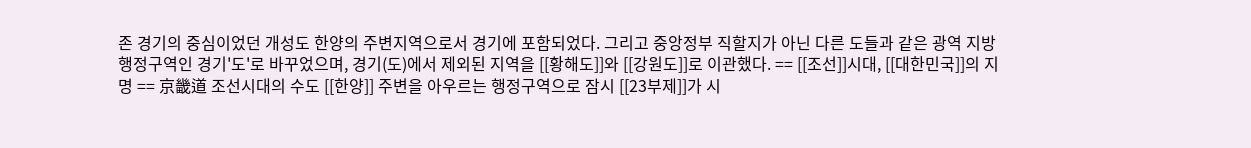존 경기의 중심이었던 개성도 한양의 주변지역으로서 경기에 포함되었다. 그리고 중앙정부 직할지가 아닌 다른 도들과 같은 광역 지방행정구역인 경기'도'로 바꾸었으며, 경기(도)에서 제외된 지역을 [[황해도]]와 [[강원도]]로 이관했다. == [[조선]]시대, [[대한민국]]의 지명 == 京畿道 조선시대의 수도 [[한양]] 주변을 아우르는 행정구역으로 잠시 [[23부제]]가 시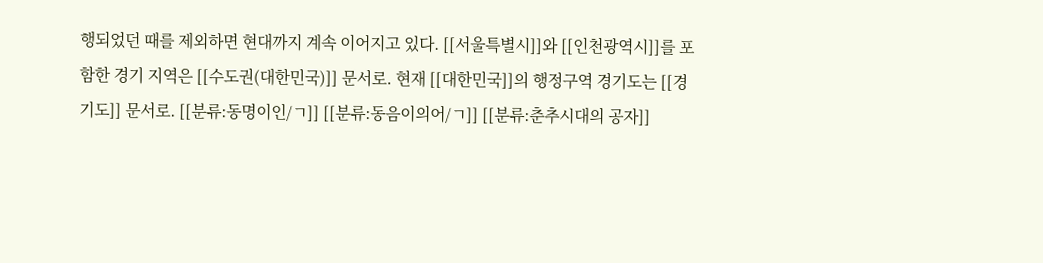행되었던 때를 제외하면 현대까지 계속 이어지고 있다. [[서울특별시]]와 [[인천광역시]]를 포함한 경기 지역은 [[수도권(대한민국)]] 문서로. 현재 [[대한민국]]의 행정구역 경기도는 [[경기도]] 문서로. [[분류:동명이인/ㄱ]] [[분류:동음이의어/ㄱ]] [[분류:춘추시대의 공자]]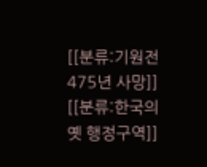[[분류:기원전 475년 사망]] [[분류:한국의 옛 행정구역]]